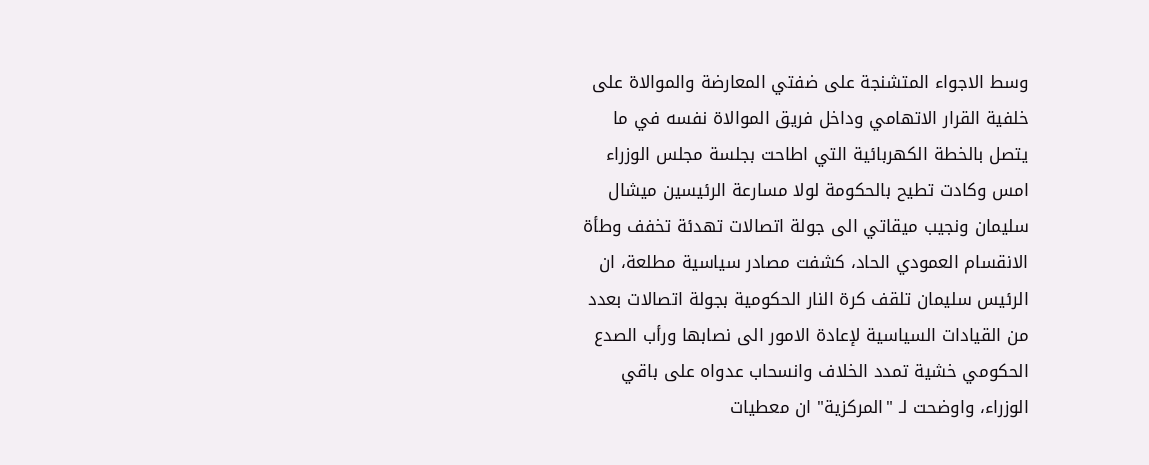وسط الاجواء المتشنجة على ضفتي المعارضة والموالاة على خلفية القرار الاتهامي وداخل فريق الموالاة نفسه في ما يتصل بالخطة الكهربائية التي اطاحت بجلسة مجلس الوزراء امس وكادت تطيح بالحكومة لولا مسارعة الرئيسين ميشال سليمان ونجيب ميقاتي الى جولة اتصالات تهدئة تخفف وطأة الانقسام العمودي الحاد، كشفت مصادر سياسية مطلعة، ان الرئيس سليمان تلقف كرة النار الحكومية بجولة اتصالات بعدد من القيادات السياسية لإعادة الامور الى نصابها ورأب الصدع الحكومي خشية تمدد الخلاف وانسحاب عدواه على باقي الوزراء، واوضحت لـ "المركزية" ان معطيات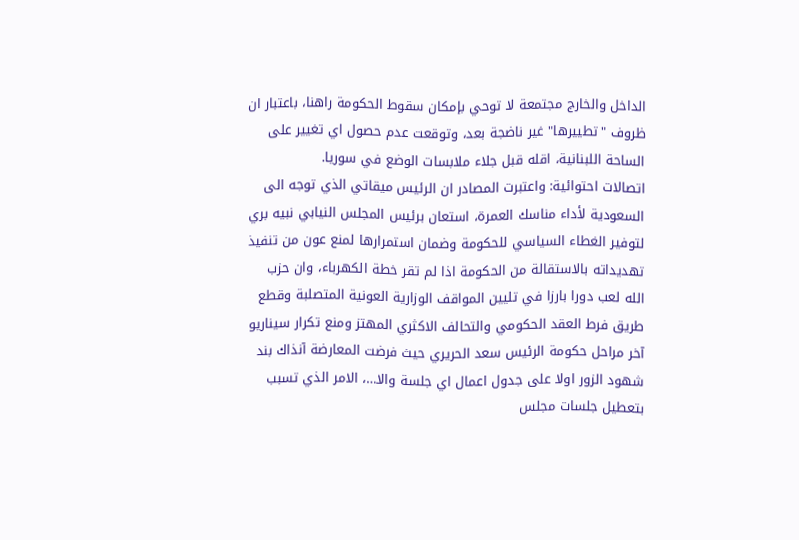الداخل والخارج مجتمعة لا توحي بإمكان سقوط الحكومة راهنا، باعتبار ان ظروف "تطييرها" غير ناضجة بعد، وتوقعت عدم حصول اي تغيير على الساحة اللبنانية، اقله قبل جلاء ملابسات الوضع في سوريا.
اتصالات احتوائية: واعتبرت المصادر ان الرئيس ميقاتي الذي توجه الى السعودية لأداء مناسك العمرة، استعان برئيس المجلس النيابي نبيه بري لتوفير الغطاء السياسي للحكومة وضمان استمرارها لمنع عون من تنفيذ تهديداته بالاستقالة من الحكومة اذا لم تقر خطة الكهرباء، وان حزب الله لعب دورا بارزا في تليين المواقف الوزارية العونية المتصلبة وقطع طريق فرط العقد الحكومي والتحالف الاكثري المهتز ومنع تكرار سيناريو آخر مراحل حكومة الرئيس سعد الحريري حيث فرضت المعارضة آنذاك بند شهود الزور اولا على جدول اعمال اي جلسة والا…، الامر الذي تسبب بتعطيل جلسات مجلس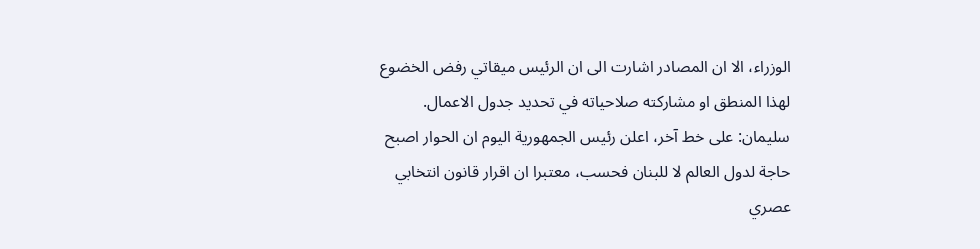الوزراء، الا ان المصادر اشارت الى ان الرئيس ميقاتي رفض الخضوع لهذا المنطق او مشاركته صلاحياته في تحديد جدول الاعمال.
سليمان: على خط آخر، اعلن رئيس الجمهورية اليوم ان الحوار اصبح حاجة لدول العالم لا للبنان فحسب، معتبرا ان اقرار قانون انتخابي عصري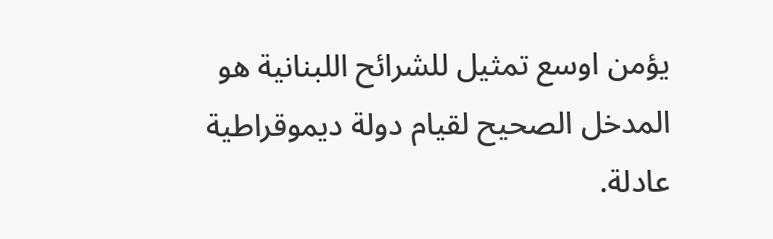يؤمن اوسع تمثيل للشرائح اللبنانية هو المدخل الصحيح لقيام دولة ديموقراطية عادلة.